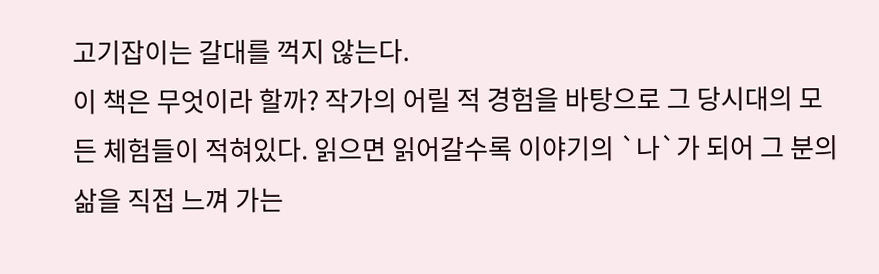고기잡이는 갈대를 꺽지 않는다.
이 책은 무엇이라 할까? 작가의 어릴 적 경험을 바탕으로 그 당시대의 모든 체험들이 적혀있다. 읽으면 읽어갈수록 이야기의 `나`가 되어 그 분의 삶을 직접 느껴 가는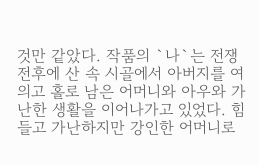것만 같았다. 작품의 `나`는 전쟁 전후에 산 속 시골에서 아버지를 여의고 홀로 남은 어머니와 아우와 가난한 생활을 이어나가고 있었다. 힘들고 가난하지만 강인한 어머니로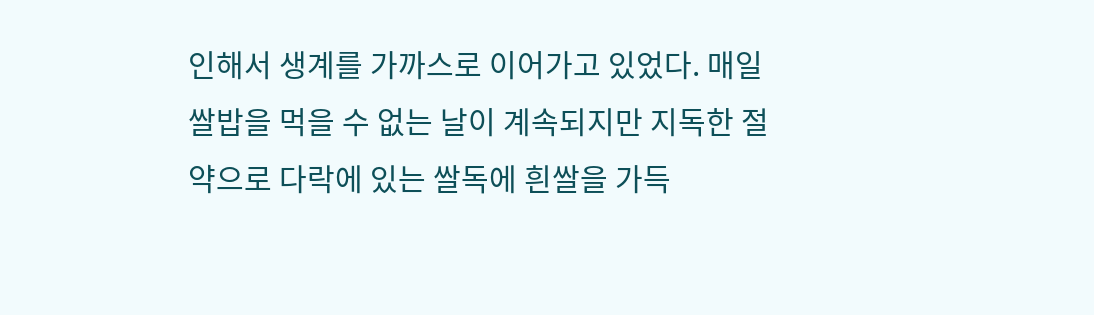인해서 생계를 가까스로 이어가고 있었다. 매일 쌀밥을 먹을 수 없는 날이 계속되지만 지독한 절약으로 다락에 있는 쌀독에 흰쌀을 가득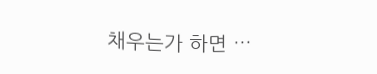채우는가 하면 …